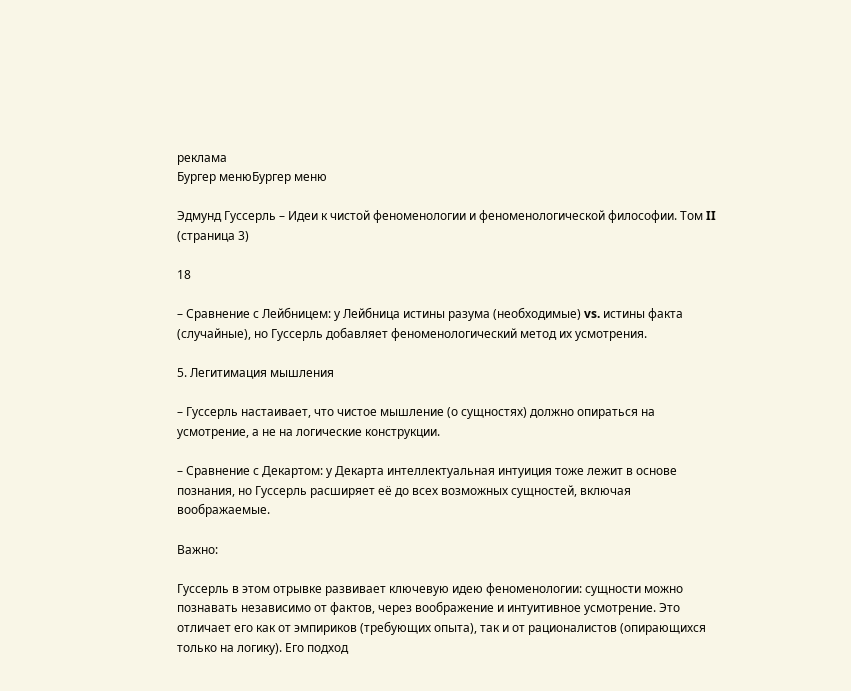реклама
Бургер менюБургер меню

Эдмунд Гуссерль – Идеи к чистой феноменологии и феноменологической философии. Том II (страница 3)

18

– Сравнение с Лейбницем: у Лейбница истины разума (необходимые) vs. истины факта (случайные), но Гуссерль добавляет феноменологический метод их усмотрения.

5. Легитимация мышления

– Гуссерль настаивает, что чистое мышление (о сущностях) должно опираться на усмотрение, а не на логические конструкции.

– Сравнение с Декартом: у Декарта интеллектуальная интуиция тоже лежит в основе познания, но Гуссерль расширяет её до всех возможных сущностей, включая воображаемые.

Важно:

Гуссерль в этом отрывке развивает ключевую идею феноменологии: сущности можно познавать независимо от фактов, через воображение и интуитивное усмотрение. Это отличает его как от эмпириков (требующих опыта), так и от рационалистов (опирающихся только на логику). Его подход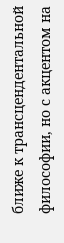ближе к трансцендентальной философии, но с акцентом на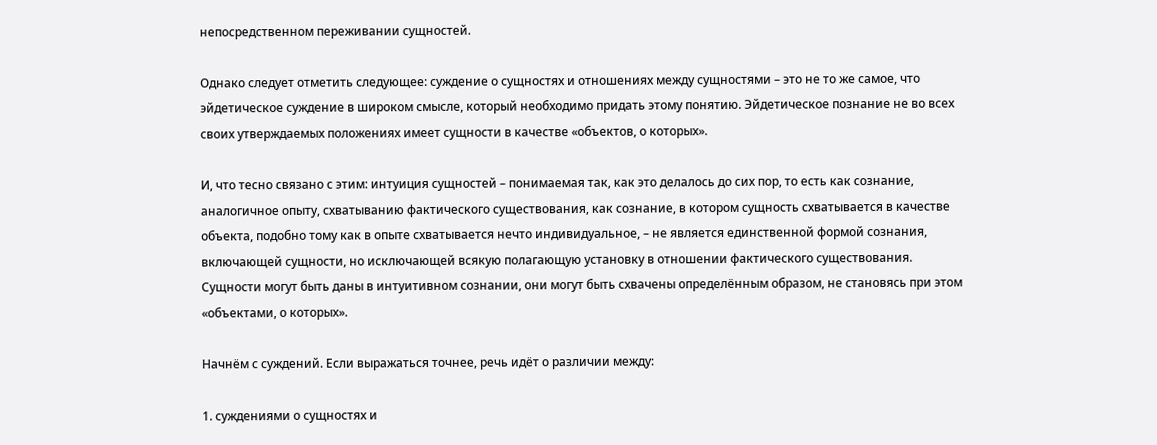непосредственном переживании сущностей.

Однако следует отметить следующее: суждение о сущностях и отношениях между сущностями – это не то же самое, что эйдетическое суждение в широком смысле, который необходимо придать этому понятию. Эйдетическое познание не во всех своих утверждаемых положениях имеет сущности в качестве «объектов, о которых».

И, что тесно связано с этим: интуиция сущностей – понимаемая так, как это делалось до сих пор, то есть как сознание, аналогичное опыту, схватыванию фактического существования, как сознание, в котором сущность схватывается в качестве объекта, подобно тому как в опыте схватывается нечто индивидуальное, – не является единственной формой сознания, включающей сущности, но исключающей всякую полагающую установку в отношении фактического существования. Сущности могут быть даны в интуитивном сознании, они могут быть схвачены определённым образом, не становясь при этом «объектами, о которых».

Начнём с суждений. Если выражаться точнее, речь идёт о различии между:

1. суждениями о сущностях и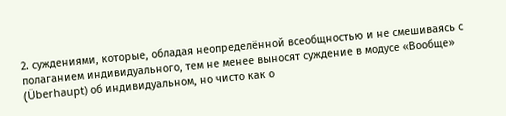2. суждениями, которые, обладая неопределённой всеобщностью и не смешиваясь с полаганием индивидуального, тем не менее выносят суждение в модусе «Вообще» (Überhaupt) об индивидуальном, но чисто как о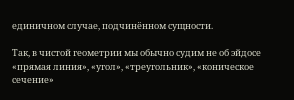единичном случае, подчинённом сущности.

Так, в чистой геометрии мы обычно судим не об эйдосе «прямая линия», «угол», «треугольник», «коническое сечение»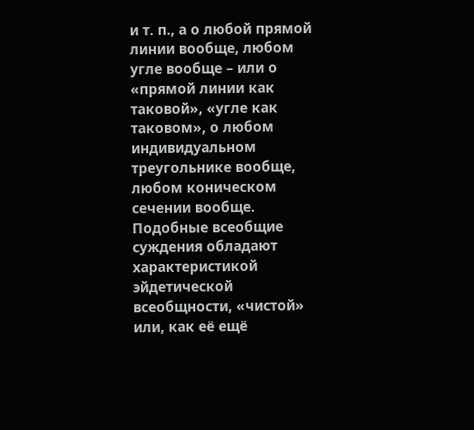и т. п., а о любой прямой линии вообще, любом угле вообще – или о «прямой линии как таковой», «угле как таковом», о любом индивидуальном треугольнике вообще, любом коническом сечении вообще. Подобные всеобщие суждения обладают характеристикой эйдетической всеобщности, «чистой» или, как её ещё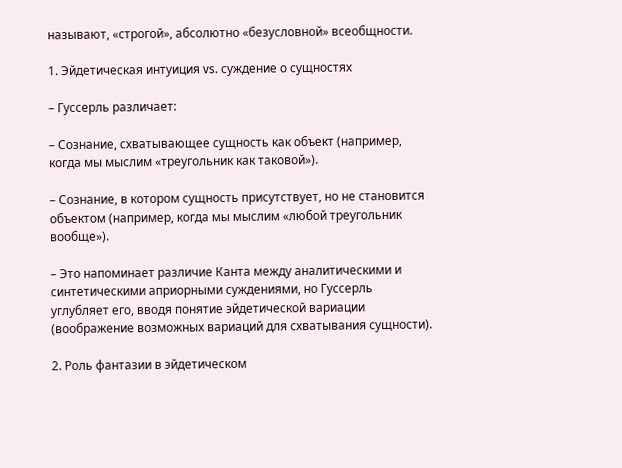называют, «строгой», абсолютно «безусловной» всеобщности.

1. Эйдетическая интуиция vs. суждение о сущностях

– Гуссерль различает:

– Сознание, схватывающее сущность как объект (например, когда мы мыслим «треугольник как таковой»).

– Сознание, в котором сущность присутствует, но не становится объектом (например, когда мы мыслим «любой треугольник вообще»).

– Это напоминает различие Канта между аналитическими и синтетическими априорными суждениями, но Гуссерль углубляет его, вводя понятие эйдетической вариации (воображение возможных вариаций для схватывания сущности).

2. Роль фантазии в эйдетическом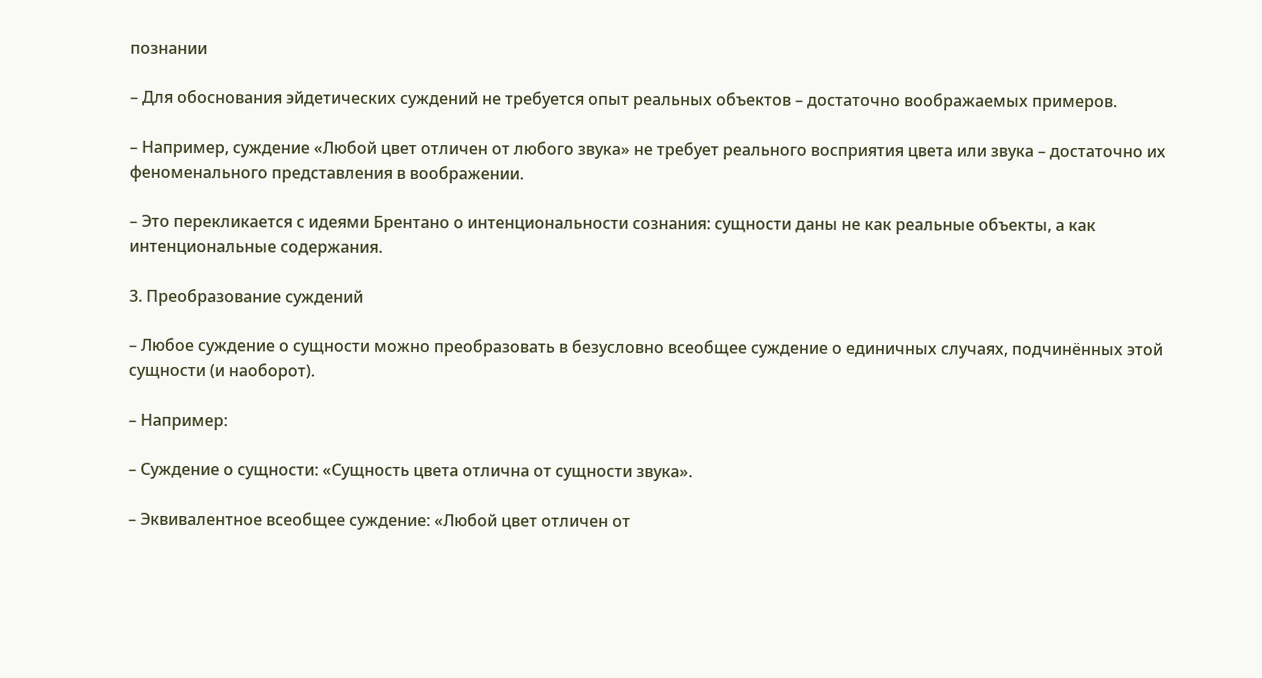познании

– Для обоснования эйдетических суждений не требуется опыт реальных объектов – достаточно воображаемых примеров.

– Например, суждение «Любой цвет отличен от любого звука» не требует реального восприятия цвета или звука – достаточно их феноменального представления в воображении.

– Это перекликается с идеями Брентано о интенциональности сознания: сущности даны не как реальные объекты, а как интенциональные содержания.

3. Преобразование суждений

– Любое суждение о сущности можно преобразовать в безусловно всеобщее суждение о единичных случаях, подчинённых этой сущности (и наоборот).

– Например:

– Суждение о сущности: «Сущность цвета отлична от сущности звука».

– Эквивалентное всеобщее суждение: «Любой цвет отличен от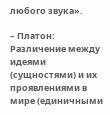любого звука».

– Платон: Различение между идеями (сущностями) и их проявлениями в мире (единичными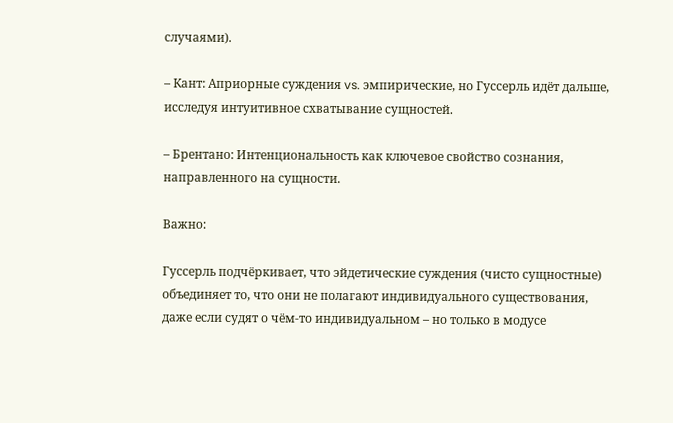случаями).

– Кант: Априорные суждения vs. эмпирические, но Гуссерль идёт дальше, исследуя интуитивное схватывание сущностей.

– Брентано: Интенциональность как ключевое свойство сознания, направленного на сущности.

Важно:

Гуссерль подчёркивает, что эйдетические суждения (чисто сущностные) объединяет то, что они не полагают индивидуального существования, даже если судят о чём-то индивидуальном – но только в модусе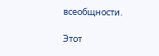всеобщности.

Этот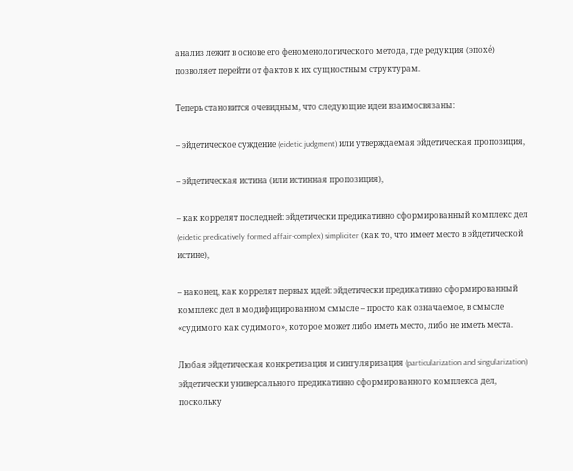анализ лежит в основе его феноменологического метода, где редукция (эпохé) позволяет перейти от фактов к их сущностным структурам.

Теперь становится очевидным, что следующие идеи взаимосвязаны:

– эйдетическое суждение (eidetic judgment) или утверждаемая эйдетическая пропозиция,

– эйдетическая истина (или истинная пропозиция),

– как коррелят последней: эйдетически предикативно сформированный комплекс дел (eidetic predicatively formed affair-complex) simpliciter (как то, что имеет место в эйдетической истине),

– наконец, как коррелят первых идей: эйдетически предикативно сформированный комплекс дел в модифицированном смысле – просто как означаемое, в смысле «судимого как судимого», которое может либо иметь место, либо не иметь места.

Любая эйдетическая конкретизация и сингуляризация (particularization and singularization) эйдетически универсального предикативно сформированного комплекса дел, поскольку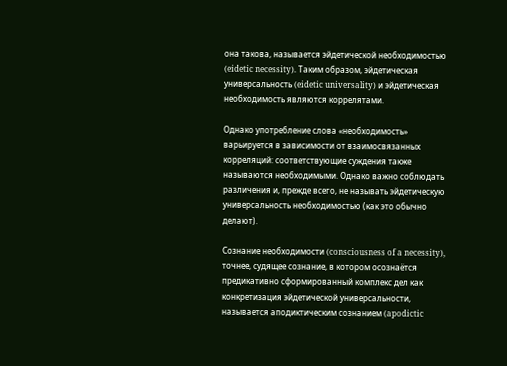она такова, называется эйдетической необходимостью (eidetic necessity). Таким образом, эйдетическая универсальность (eidetic universality) и эйдетическая необходимость являются коррелятами.

Однако употребление слова «необходимость» варьируется в зависимости от взаимосвязанных корреляций: соответствующие суждения также называются необходимыми. Однако важно соблюдать различения и, прежде всего, не называть эйдетическую универсальность необходимостью (как это обычно делают).

Сознание необходимости (consciousness of a necessity), точнее, судящее сознание, в котором осознаётся предикативно сформированный комплекс дел как конкретизация эйдетической универсальности, называется аподиктическим сознанием (apodictic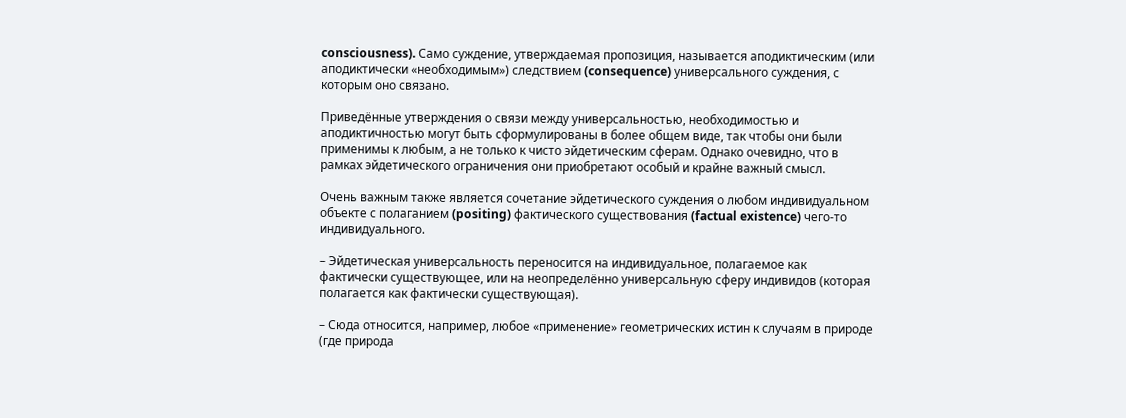consciousness). Само суждение, утверждаемая пропозиция, называется аподиктическим (или аподиктически «необходимым») следствием (consequence) универсального суждения, с которым оно связано.

Приведённые утверждения о связи между универсальностью, необходимостью и аподиктичностью могут быть сформулированы в более общем виде, так чтобы они были применимы к любым, а не только к чисто эйдетическим сферам. Однако очевидно, что в рамках эйдетического ограничения они приобретают особый и крайне важный смысл.

Очень важным также является сочетание эйдетического суждения о любом индивидуальном объекте с полаганием (positing) фактического существования (factual existence) чего-то индивидуального.

– Эйдетическая универсальность переносится на индивидуальное, полагаемое как фактически существующее, или на неопределённо универсальную сферу индивидов (которая полагается как фактически существующая).

– Сюда относится, например, любое «применение» геометрических истин к случаям в природе (где природа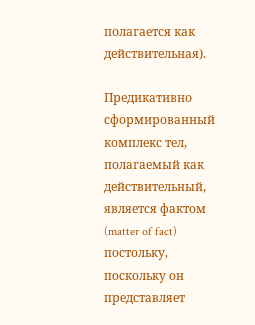полагается как действительная).

Предикативно сформированный комплекс тел, полагаемый как действительный, является фактом (matter of fact) постольку, поскольку он представляет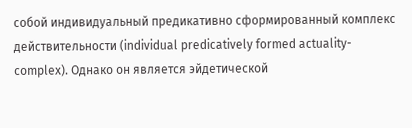собой индивидуальный предикативно сформированный комплекс действительности (individual predicatively formed actuality-complex). Однако он является эйдетической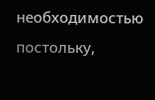необходимостью постольку,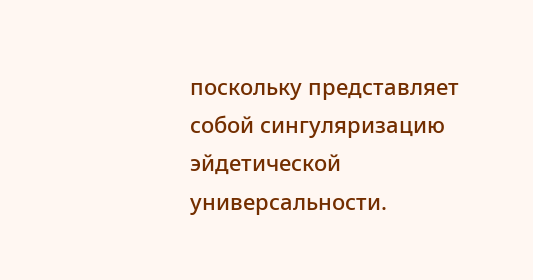поскольку представляет собой сингуляризацию эйдетической универсальности.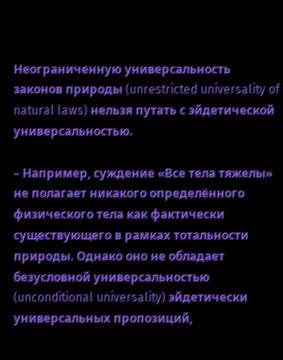Неограниченную универсальность законов природы (unrestricted universality of natural laws) нельзя путать с эйдетической универсальностью.

– Например, суждение «Все тела тяжелы» не полагает никакого определённого физического тела как фактически существующего в рамках тотальности природы. Однако оно не обладает безусловной универсальностью (unconditional universality) эйдетически универсальных пропозиций,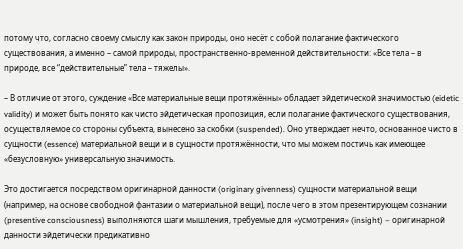потому что, согласно своему смыслу как закон природы, оно несёт с собой полагание фактического существования, а именно – самой природы, пространственно-временной действительности: «Все тела – в природе, все “действительные” тела – тяжелы».

– В отличие от этого, суждение «Все материальные вещи протяжённы» обладает эйдетической значимостью (eidetic validity) и может быть понято как чисто эйдетическая пропозиция, если полагание фактического существования, осуществляемое со стороны субъекта, вынесено за скобки (suspended). Оно утверждает нечто, основанное чисто в сущности (essence) материальной вещи и в сущности протяжённости, что мы можем постичь как имеющее «безусловную» универсальную значимость.

Это достигается посредством оригинарной данности (originary givenness) сущности материальной вещи (например, на основе свободной фантазии о материальной вещи), после чего в этом презентирующем сознании (presentive consciousness) выполняются шаги мышления, требуемые для «усмотрения» (insight) – оригинарной данности эйдетически предикативно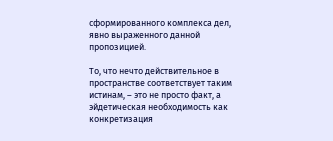сформированного комплекса дел, явно выраженного данной пропозицией.

То, что нечто действительное в пространстве соответствует таким истинам, – это не просто факт, а эйдетическая необходимость как конкретизация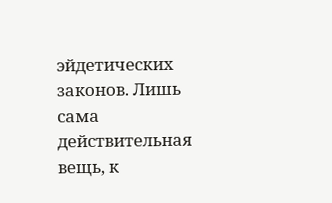эйдетических законов. Лишь сама действительная вещь, к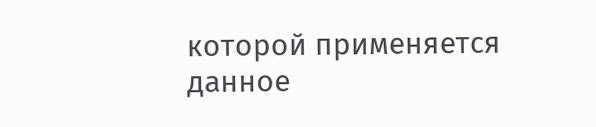которой применяется данное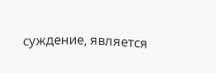суждение, является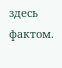здесь фактом.